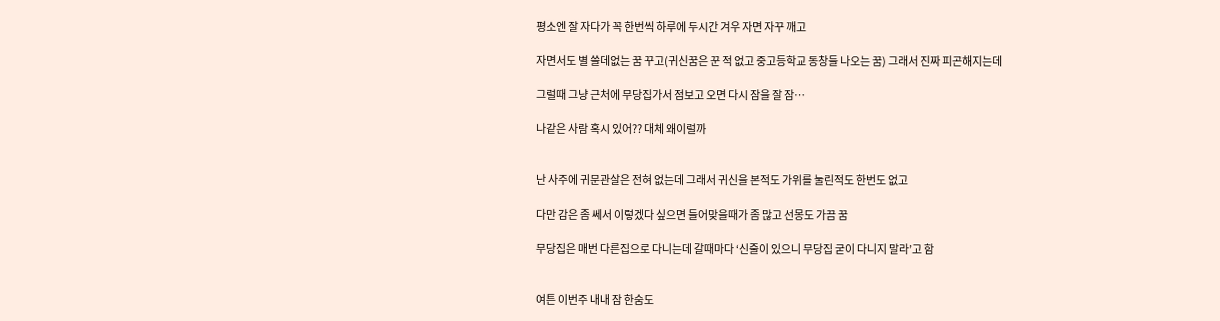평소엔 잘 자다가 꼭 한번씩 하루에 두시간 겨우 자면 자꾸 깨고

자면서도 별 쓸데없는 꿈 꾸고(귀신꿈은 꾼 적 없고 중고등학교 동창들 나오는 꿈) 그래서 진짜 피곤해지는데

그럴때 그냥 근처에 무당집가서 점보고 오면 다시 잠을 잘 잠…

나같은 사람 혹시 있어?? 대체 왜이럴까


난 사주에 귀문관살은 전혀 없는데 그래서 귀신을 본적도 가위를 눌린적도 한번도 없고

다만 감은 좀 쎄서 이렇겠다 싶으면 들어맞을때가 좀 많고 선몽도 가끔 꿈

무당집은 매번 다른집으로 다니는데 갈때마다 ‘신줄이 있으니 무당집 굳이 다니지 말라’고 함


여튼 이번주 내내 잠 한숨도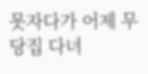못자다가 어제 무당집 다녀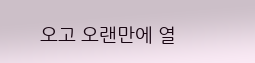오고 오랜만에 열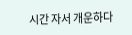시간 자서 개운하다